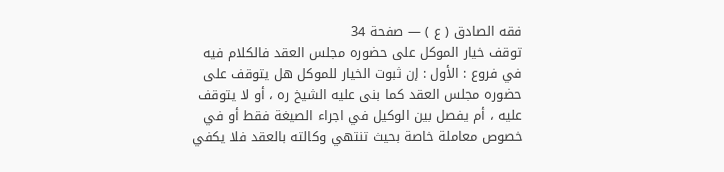فقه الصادق ( ع ) — صفحة 34
توقف خيار الموكل على حضوره مجلس العقد فالكلام فيه في فروع : الأول : إن ثبوت الخيار للموكل هل يتوقف على حضوره مجلس العقد كما بنى عليه الشيخ ره ، أو لا يتوقف عليه ، أم يفصل بين الوكيل في اجراء الصيغة فقط أو في خصوص معاملة خاصة بحيث تنتهي وكالته بالعقد فلا يكفي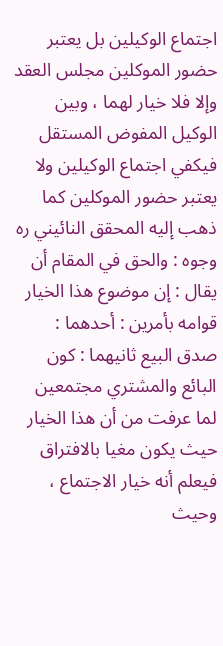اجتماع الوكيلين بل يعتبر حضور الموكلين مجلس العقد وإلا فلا خيار لهما ، وبين الوكيل المفوض المستقل فيكفي اجتماع الوكيلين ولا يعتبر حضور الموكلين كما ذهب إليه المحقق النائيني ره وجوه : والحق في المقام أن يقال : إن موضوع هذا الخيار قوامه بأمرين : أحدهما : صدق البيع ثانيهما : كون البائع والمشتري مجتمعين لما عرفت من أن هذا الخيار حيث يكون مغيا بالافتراق فيعلم أنه خيار الاجتماع ، وحيث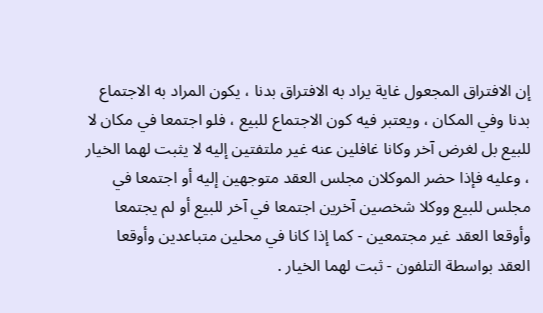إن الافتراق المجعول غاية يراد به الافتراق بدنا ، يكون المراد به الاجتماع بدنا وفي المكان ، ويعتبر فيه كون الاجتماع للبيع ، فلو اجتمعا في مكان لا للبيع بل لغرض آخر وكانا غافلين عنه غير ملتفتين إليه لا يثبت لهما الخيار ، وعليه فإذا حضر الموكلان مجلس العقد متوجهين إليه أو اجتمعا في مجلس للبيع ووكلا شخصين آخرين اجتمعا في آخر للبيع أو لم يجتمعا وأوقعا العقد غير مجتمعين - كما إذا كانا في محلين متباعدين وأوقعا العقد بواسطة التلفون - ثبت لهما الخيار .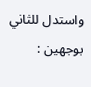واستدل للثاني بوجهين :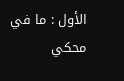الأول : ما في محكي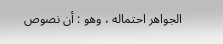الجواهر احتماله ، وهو : أن نصوص